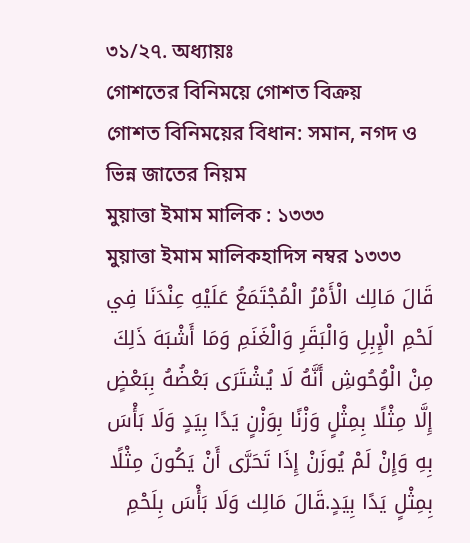৩১/২৭. অধ্যায়ঃ
গোশতের বিনিময়ে গোশত বিক্রয়
গোশত বিনিময়ের বিধান: সমান, নগদ ও ভিন্ন জাতের নিয়ম
মুয়াত্তা ইমাম মালিক : ১৩৩৩
মুয়াত্তা ইমাম মালিকহাদিস নম্বর ১৩৩৩
قَالَ مَالِك الْأَمْرُ الْمُجْتَمَعُ عَلَيْهِ عِنْدَنَا فِي لَحْمِ الْإِبِلِ وَالْبَقَرِ وَالْغَنَمِ وَمَا أَشْبَهَ ذَلِكَ مِنْ الْوُحُوشِ أَنَّهُ لَا يُشْتَرَى بَعْضُهُ بِبَعْضٍ إِلَّا مِثْلًا بِمِثْلٍ وَزْنًا بِوَزْنٍ يَدًا بِيَدٍ وَلَا بَأْسَ بِهِ وَإِنْ لَمْ يُوزَنْ إِذَا تَحَرَّى أَنْ يَكُونَ مِثْلًا بِمِثْلٍ يَدًا بِيَدٍ.قَالَ مَالِك وَلَا بَأْسَ بِلَحْمِ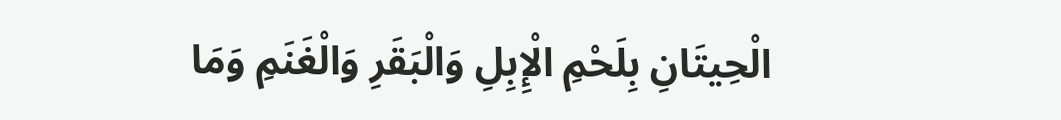الْحِيتَانِ بِلَحْمِ الْإِبِلِ وَالْبَقَرِ وَالْغَنَمِ وَمَا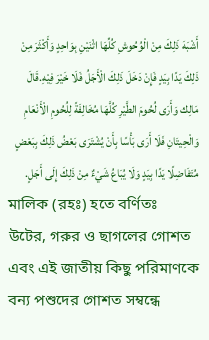أَشْبَهَ ذَلِكَ مِنْ الْوُحُوشِ كُلِّهَا اثْنَيْنِ بِوَاحِدٍ وَأَكْثَرَ مِنْ ذَلِكَ يَدًا بِيَدٍ فَإِنْ دَخَلَ ذَلِكَ الْأَجَلُ فَلَا خَيْرَ فِيْهِ.قَالَ مَالِك وَأَرَى لُحُومَ الطَّيْرِ كُلَّهَا مُخَالِفَةً لِلُحُومِ الْأَنْعَامِ وَالْحِيتَانِ فَلَا أَرَى بَأْسًا بِأَنْ يُشْتَرَى بَعْضُ ذَلِكَ بِبَعْضٍ مُتَفَاضِلًا يَدًا بِيَدٍ وَلَا يُبَاعُ شَيْءٌ مِنْ ذَلِكَ إِلَى أَجَلٍ.
মালিক (রহঃ) হতে বর্ণিতঃ
উটের, গরুর ও ছাগলের গোশত এবং এই জাতীয় কিছু পরিমাণকে বন্য পশুদের গোশত সম্বন্ধে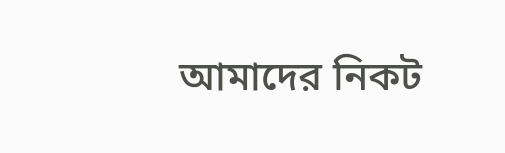আমাদের নিকট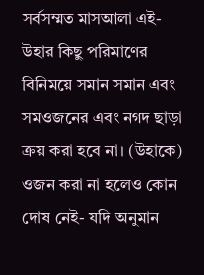সর্বসম্মত মাসআলা এই- উহার কিছু পরিমাণের বিনিময়ে সমান সমান এবং সমওজনের এবং নগদ ছাড়া ক্রয় করা হবে না। (উহাকে) ওজন করা না হলেও কোন দোষ নেই- যদি অনুমান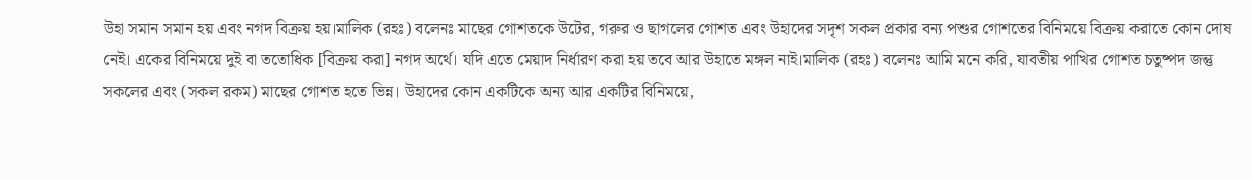উহা সমান সমান হয় এবং নগদ বিক্রয় হয়।মালিক (রহঃ) বলেনঃ মাছের গোশতকে উটের, গরুর ও ছাগলের গোশত এবং উহাদের সদৃশ সকল প্রকার বন্য পশুর গোশতের বিনিময়ে বিক্রয় করাতে কোন দোষ নেই। একের বিনিময়ে দুই বা ততোধিক [বিক্রয় করা] নগদ অর্থে। যদি এতে মেয়াদ নির্ধারণ করা হয় তবে আর উহাতে মঙ্গল নাই।মালিক (রহঃ) বলেনঃ আমি মনে করি, যাবতীয় পাখির গোশত চতুষ্পদ জন্তু সকলের এবং (সকল রকম) মাছের গোশত হতে ভিন্ন। উহাদের কোন একটিকে অন্য আর একটির বিনিময়ে,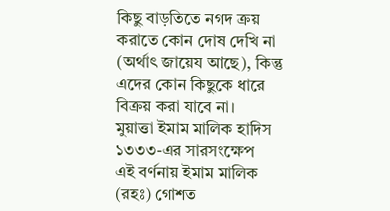কিছু বাড়তিতে নগদ ক্রয় করাতে কোন দোষ দেখি না (অর্থাৎ জায়েয আছে), কিন্তু এদের কোন কিছুকে ধারে বিক্রয় করা যাবে না।
মুয়াত্তা ইমাম মালিক হাদিস ১৩৩৩-এর সারসংক্ষেপ
এই বর্ণনায় ইমাম মালিক (রহঃ) গোশত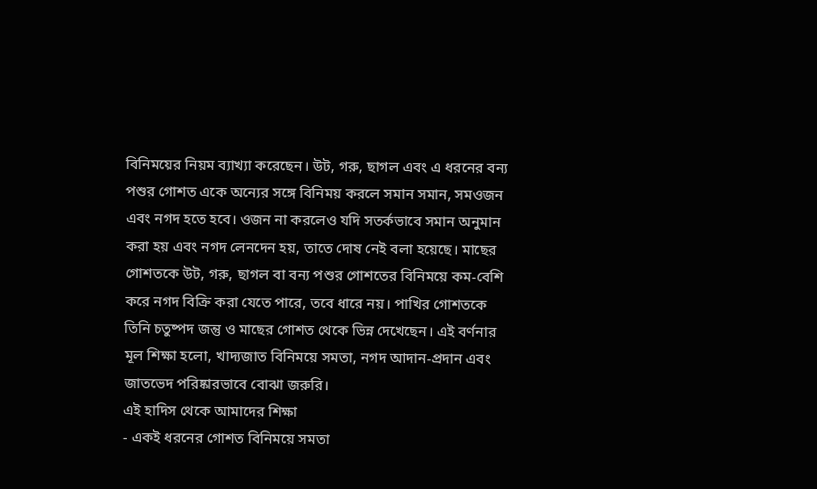বিনিময়ের নিয়ম ব্যাখ্যা করেছেন। উট, গরু, ছাগল এবং এ ধরনের বন্য পশুর গোশত একে অন্যের সঙ্গে বিনিময় করলে সমান সমান, সমওজন এবং নগদ হতে হবে। ওজন না করলেও যদি সতর্কভাবে সমান অনুমান করা হয় এবং নগদ লেনদেন হয়, তাতে দোষ নেই বলা হয়েছে। মাছের গোশতকে উট, গরু, ছাগল বা বন্য পশুর গোশতের বিনিময়ে কম-বেশি করে নগদ বিক্রি করা যেতে পারে, তবে ধারে নয়। পাখির গোশতকে তিনি চতুষ্পদ জন্তু ও মাছের গোশত থেকে ভিন্ন দেখেছেন। এই বর্ণনার মূল শিক্ষা হলো, খাদ্যজাত বিনিময়ে সমতা, নগদ আদান-প্রদান এবং জাতভেদ পরিষ্কারভাবে বোঝা জরুরি।
এই হাদিস থেকে আমাদের শিক্ষা
- একই ধরনের গোশত বিনিময়ে সমতা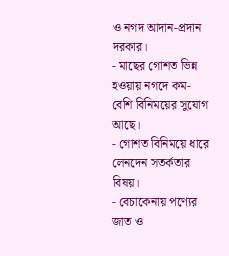ও নগদ আদান-প্রদান দরকার।
- মাছের গোশত ভিন্ন হওয়ায় নগদে কম-বেশি বিনিময়ের সুযোগ আছে।
- গোশত বিনিময়ে ধারে লেনদেন সতর্কতার বিষয়।
- বেচাকেনায় পণ্যের জাত ও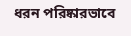ধরন পরিষ্কারভাবে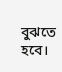বুঝতে হবে।